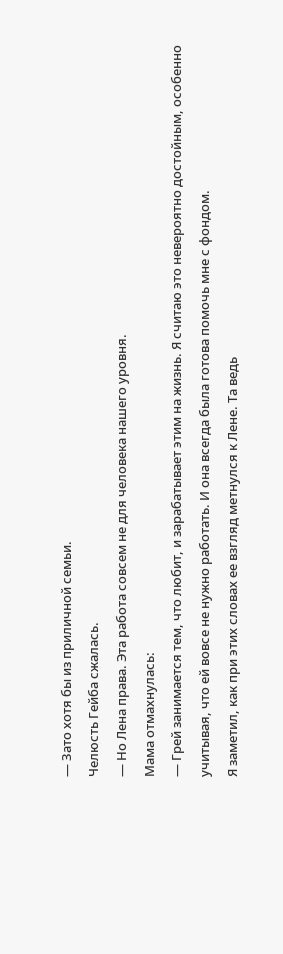— Зато хотя бы из приличной семьи.
Челюсть Гейба сжалась.
— Но Лена права. Эта работа совсем не для человека нашего уровня.
Мама отмахнулась:
— Грей занимается тем, что любит, и зарабатывает этим на жизнь. Я считаю это невероятно достойным, особенно учитывая, что ей вовсе не нужно работать. И она всегда была готова помочь мне с фондом.
Я заметил, как при этих словах ее взгляд метнулся к Лене. Та ведь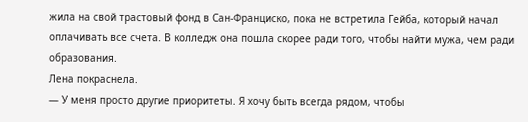жила на свой трастовый фонд в Сан-Франциско, пока не встретила Гейба, который начал оплачивать все счета. В колледж она пошла скорее ради того, чтобы найти мужа, чем ради образования.
Лена покраснела.
— У меня просто другие приоритеты. Я хочу быть всегда рядом, чтобы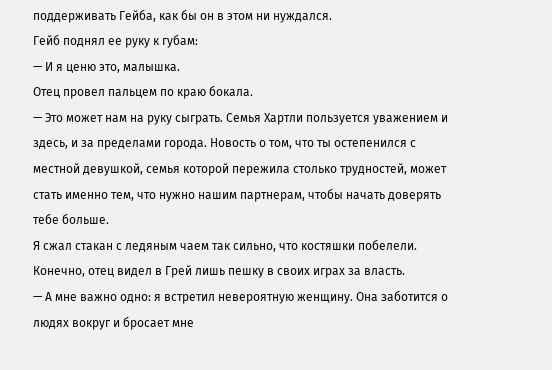поддерживать Гейба, как бы он в этом ни нуждался.
Гейб поднял ее руку к губам:
— И я ценю это, малышка.
Отец провел пальцем по краю бокала.
— Это может нам на руку сыграть. Семья Хартли пользуется уважением и здесь, и за пределами города. Новость о том, что ты остепенился с местной девушкой, семья которой пережила столько трудностей, может стать именно тем, что нужно нашим партнерам, чтобы начать доверять тебе больше.
Я сжал стакан с ледяным чаем так сильно, что костяшки побелели. Конечно, отец видел в Грей лишь пешку в своих играх за власть.
— А мне важно одно: я встретил невероятную женщину. Она заботится о людях вокруг и бросает мне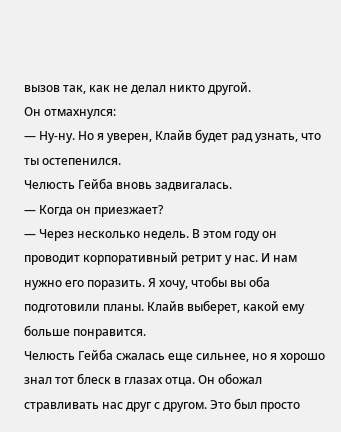вызов так, как не делал никто другой.
Он отмахнулся:
— Ну-ну. Но я уверен, Клайв будет рад узнать, что ты остепенился.
Челюсть Гейба вновь задвигалась.
— Когда он приезжает?
— Через несколько недель. В этом году он проводит корпоративный ретрит у нас. И нам нужно его поразить. Я хочу, чтобы вы оба подготовили планы. Клайв выберет, какой ему больше понравится.
Челюсть Гейба сжалась еще сильнее, но я хорошо знал тот блеск в глазах отца. Он обожал стравливать нас друг с другом. Это был просто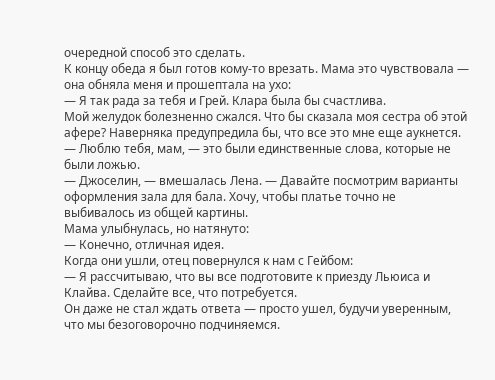очередной способ это сделать.
К концу обеда я был готов кому-то врезать. Мама это чувствовала — она обняла меня и прошептала на ухо:
— Я так рада за тебя и Грей. Клара была бы счастлива.
Мой желудок болезненно сжался. Что бы сказала моя сестра об этой афере? Наверняка предупредила бы, что все это мне еще аукнется.
— Люблю тебя, мам, — это были единственные слова, которые не были ложью.
— Джоселин, — вмешалась Лена. — Давайте посмотрим варианты оформления зала для бала. Хочу, чтобы платье точно не выбивалось из общей картины.
Мама улыбнулась, но натянуто:
— Конечно, отличная идея.
Когда они ушли, отец повернулся к нам с Гейбом:
— Я рассчитываю, что вы все подготовите к приезду Льюиса и Клайва. Сделайте все, что потребуется.
Он даже не стал ждать ответа — просто ушел, будучи уверенным, что мы безоговорочно подчиняемся.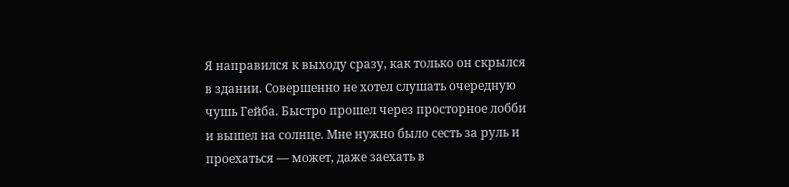Я направился к выходу сразу, как только он скрылся в здании. Совершенно не хотел слушать очередную чушь Гейба. Быстро прошел через просторное лобби и вышел на солнце. Мне нужно было сесть за руль и проехаться — может, даже заехать в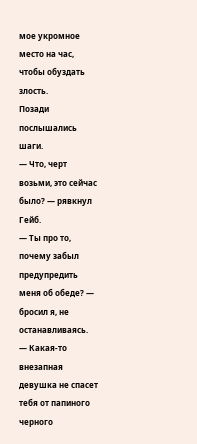мое укромное место на час, чтобы обуздать злость.
Позади послышались шаги.
— Что, черт возьми, это сейчас было? — рявкнул Гейб.
— Ты про то, почему забыл предупредить меня об обеде? — бросил я, не останавливаясь.
— Какая-то внезапная девушка не спасет тебя от папиного черного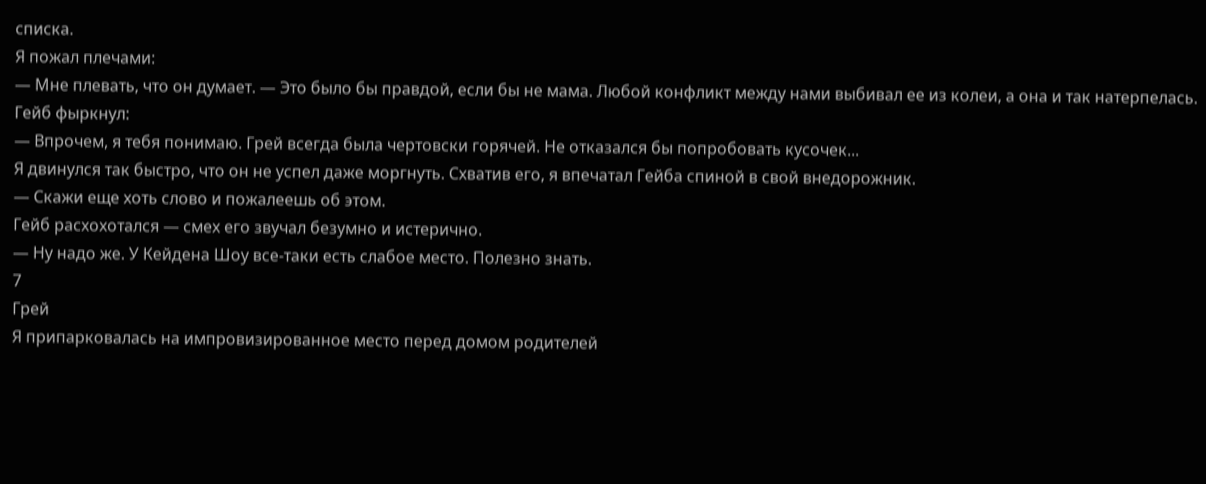списка.
Я пожал плечами:
— Мне плевать, что он думает. — Это было бы правдой, если бы не мама. Любой конфликт между нами выбивал ее из колеи, а она и так натерпелась.
Гейб фыркнул:
— Впрочем, я тебя понимаю. Грей всегда была чертовски горячей. Не отказался бы попробовать кусочек...
Я двинулся так быстро, что он не успел даже моргнуть. Схватив его, я впечатал Гейба спиной в свой внедорожник.
— Скажи еще хоть слово и пожалеешь об этом.
Гейб расхохотался — смех его звучал безумно и истерично.
— Ну надо же. У Кейдена Шоу все-таки есть слабое место. Полезно знать.
7
Грей
Я припарковалась на импровизированное место перед домом родителей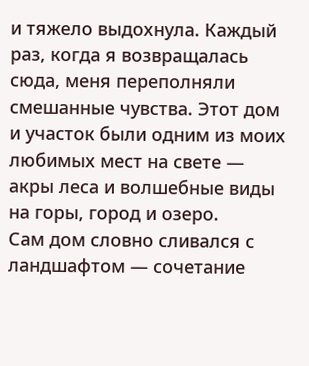и тяжело выдохнула. Каждый раз, когда я возвращалась сюда, меня переполняли смешанные чувства. Этот дом и участок были одним из моих любимых мест на свете — акры леса и волшебные виды на горы, город и озеро.
Сам дом словно сливался с ландшафтом — сочетание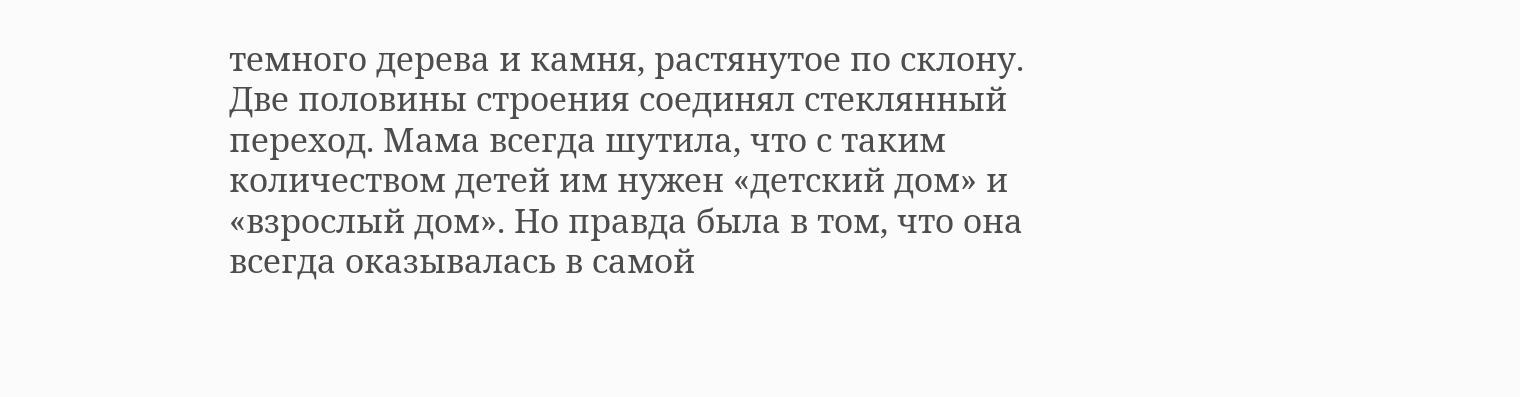темного дерева и камня, растянутое по склону. Две половины строения соединял стеклянный переход. Мама всегда шутила, что с таким количеством детей им нужен «детский дом» и «взрослый дом». Но правда была в том, что она всегда оказывалась в самой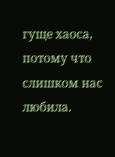гуще хаоса, потому что слишком нас любила.